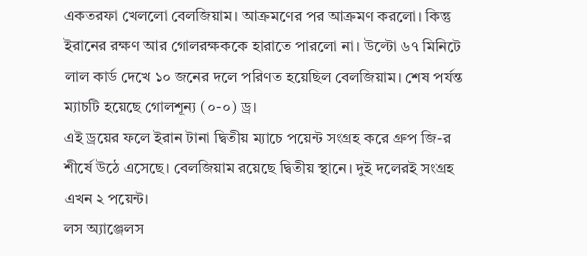একতরফা খেললো বেলজিয়াম। আক্রমণের পর আক্রমণ করলো। কিন্তু ইরানের রক্ষণ আর গোলরক্ষককে হারাতে পারলো না। উল্টো ৬৭ মিনিটে লাল কার্ড দেখে ১০ জনের দলে পরিণত হয়েছিল বেলজিয়াম। শেষ পর্যন্ত ম্যাচটি হয়েছে গোলশূন্য (০-০) ড্র।
এই ড্রয়ের ফলে ইরান টানা দ্বিতীয় ম্যাচে পয়েন্ট সংগ্রহ করে গ্রুপ জি-র শীর্ষে উঠে এসেছে। বেলজিয়াম রয়েছে দ্বিতীয় স্থানে। দুই দলেরই সংগ্রহ এখন ২ পয়েন্ট।
লস অ্যাঞ্জেলস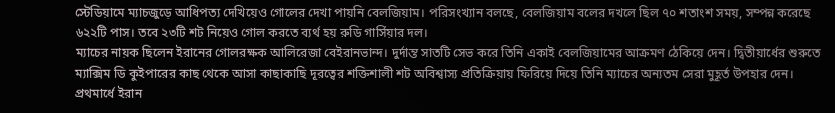স্টেডিয়ামে ম্যাচজুড়ে আধিপত্য দেখিয়েও গোলের দেখা পায়নি বেলজিয়াম। পরিসংখ্যান বলছে, বেলজিয়াম বলের দখলে ছিল ৭০ শতাংশ সময়, সম্পন্ন করেছে ৬২২টি পাস। তবে ২৩টি শট নিয়েও গোল করতে ব্যর্থ হয় রুডি গার্সিয়ার দল।
ম্যাচের নায়ক ছিলেন ইরানের গোলরক্ষক আলিরেজা বেইরানভান্দ। দুর্দান্ত সাতটি সেভ করে তিনি একাই বেলজিয়ামের আক্রমণ ঠেকিয়ে দেন। দ্বিতীয়ার্ধের শুরুতে ম্যাক্সিম ডি কুইপারের কাছ থেকে আসা কাছাকাছি দূরত্বের শক্তিশালী শট অবিশ্বাস্য প্রতিক্রিয়ায় ফিরিয়ে দিয়ে তিনি ম্যাচের অন্যতম সেরা মুহূর্ত উপহার দেন।
প্রথমার্ধে ইরান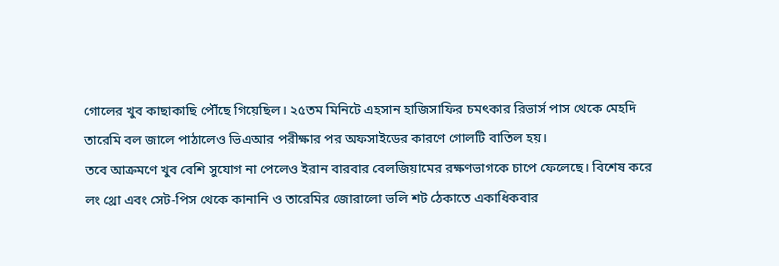গোলের খুব কাছাকাছি পৌঁছে গিয়েছিল। ২৫তম মিনিটে এহসান হাজিসাফির চমৎকার রিভার্স পাস থেকে মেহদি তারেমি বল জালে পাঠালেও ভিএআর পরীক্ষার পর অফসাইডের কারণে গোলটি বাতিল হয়।
তবে আক্রমণে খুব বেশি সুযোগ না পেলেও ইরান বারবার বেলজিয়ামের রক্ষণভাগকে চাপে ফেলেছে। বিশেষ করে লং থ্রো এবং সেট-পিস থেকে কানানি ও তারেমির জোরালো ভলি শট ঠেকাতে একাধিকবার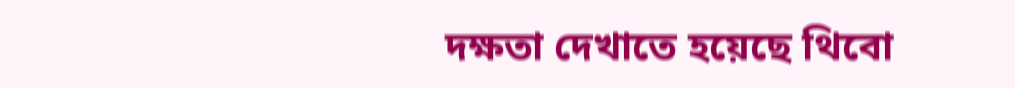দক্ষতা দেখাতে হয়েছে থিবো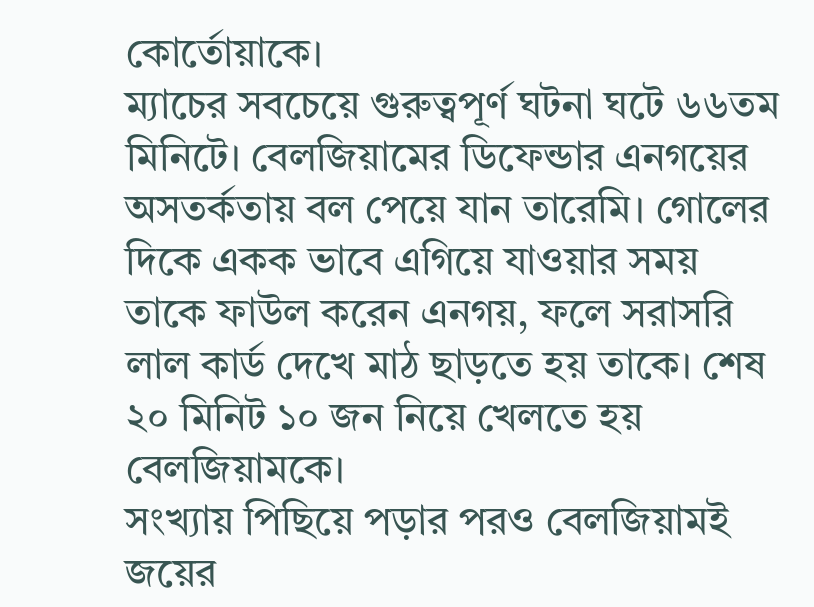কোর্তোয়াকে।
ম্যাচের সবচেয়ে গুরুত্বপূর্ণ ঘটনা ঘটে ৬৬তম মিনিটে। বেলজিয়ামের ডিফেন্ডার এনগয়ের অসতর্কতায় বল পেয়ে যান তারেমি। গোলের দিকে একক ভাবে এগিয়ে যাওয়ার সময় তাকে ফাউল করেন এনগয়, ফলে সরাসরি লাল কার্ড দেখে মাঠ ছাড়তে হয় তাকে। শেষ ২০ মিনিট ১০ জন নিয়ে খেলতে হয় বেলজিয়ামকে।
সংখ্যায় পিছিয়ে পড়ার পরও বেলজিয়ামই জয়ের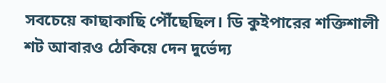সবচেয়ে কাছাকাছি পৌঁছেছিল। ডি কুইপারের শক্তিশালী শট আবারও ঠেকিয়ে দেন দুর্ভেদ্য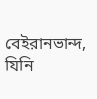বেইরানভান্দ, যিনি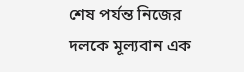শেষ পর্যন্ত নিজের দলকে মূল্যবান এক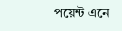পয়েন্ট এনে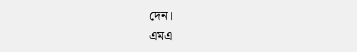দেন।
এমএ